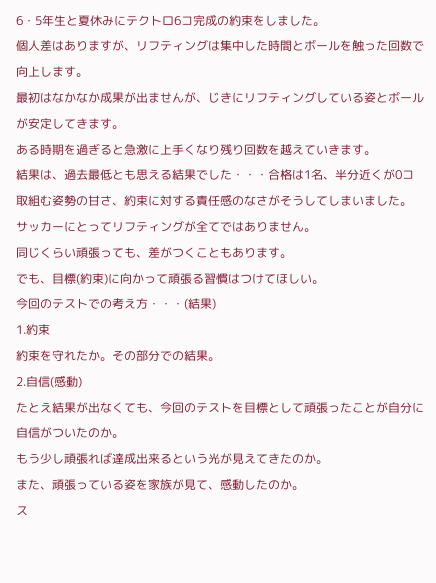6・5年生と夏休みにテクトロ6コ完成の約束をしました。
個人差はありますが、リフティングは集中した時間とボールを触った回数で向上します。
最初はなかなか成果が出ませんが、じきにリフティングしている姿とボールが安定してきます。
ある時期を過ぎると急激に上手くなり残り回数を越えていきます。
結果は、過去最低とも思える結果でした・・・合格は1名、半分近くが0コ
取組む姿勢の甘さ、約束に対する責任感のなさがそうしてしまいました。
サッカーにとってリフティングが全てではありません。
同じくらい頑張っても、差がつくこともあります。
でも、目標(約束)に向かって頑張る習慣はつけてほしい。
今回のテストでの考え方・・・(結果)
1.約束
約束を守れたか。その部分での結果。
2.自信(感動)
たとえ結果が出なくても、今回のテストを目標として頑張ったことが自分に自信がついたのか。
もう少し頑張れば達成出来るという光が見えてきたのか。
また、頑張っている姿を家族が見て、感動したのか。
ス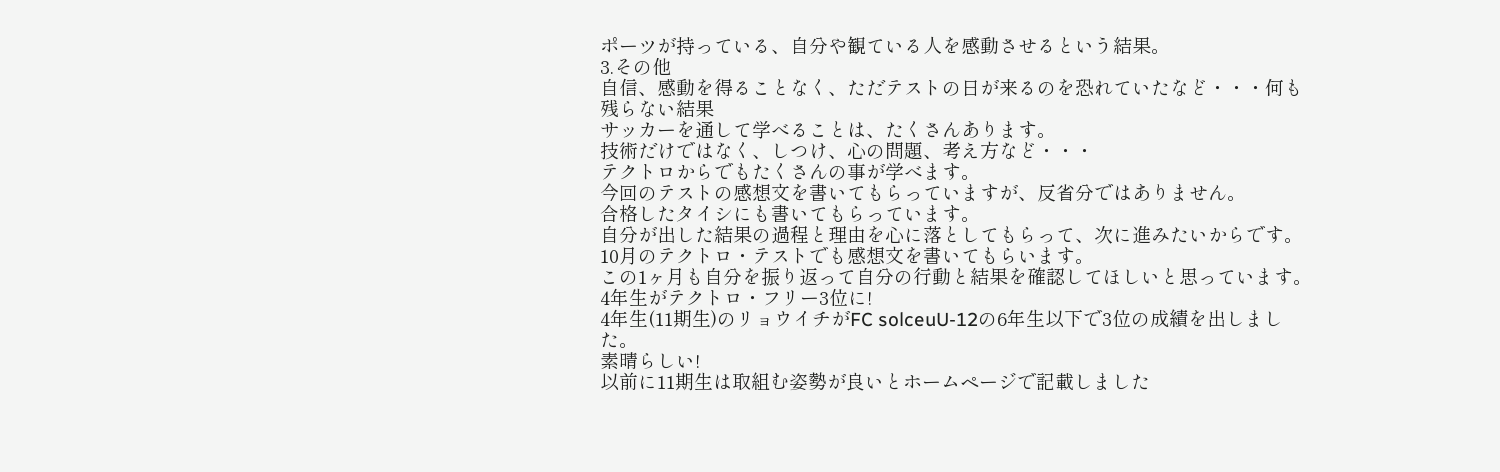ポーツが持っている、自分や観ている人を感動させるという結果。
3.その他
自信、感動を得ることなく、ただテストの日が来るのを恐れていたなど・・・何も残らない結果
サッカーを通して学べることは、たくさんあります。
技術だけではなく、しつけ、心の問題、考え方など・・・
テクトロからでもたくさんの事が学べます。
今回のテストの感想文を書いてもらっていますが、反省分ではありません。
合格したタイシにも書いてもらっています。
自分が出した結果の過程と理由を心に落としてもらって、次に進みたいからです。
10月のテクトロ・テストでも感想文を書いてもらいます。
この1ヶ月も自分を振り返って自分の行動と結果を確認してほしいと思っています。
4年生がテクトロ・フリー3位に!
4年生(11期生)のリョウイチがFC solceuU-12の6年生以下で3位の成績を出しました。
素晴らしい!
以前に11期生は取組む姿勢が良いとホームページで記載しました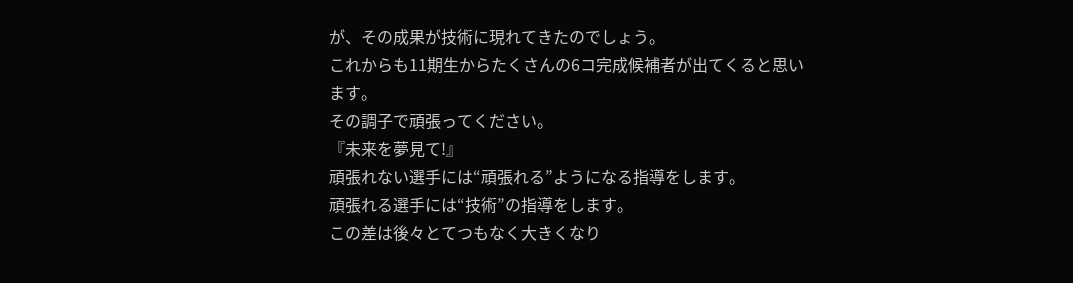が、その成果が技術に現れてきたのでしょう。
これからも11期生からたくさんの6コ完成候補者が出てくると思います。
その調子で頑張ってください。
『未来を夢見て!』
頑張れない選手には“頑張れる”ようになる指導をします。
頑張れる選手には“技術”の指導をします。
この差は後々とてつもなく大きくなり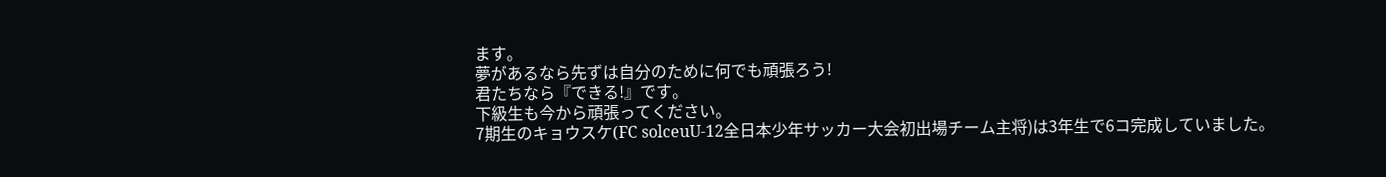ます。
夢があるなら先ずは自分のために何でも頑張ろう!
君たちなら『できる!』です。
下級生も今から頑張ってください。
7期生のキョウスケ(FC solceuU-12全日本少年サッカー大会初出場チーム主将)は3年生で6コ完成していました。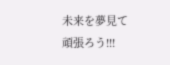未来を夢見て頑張ろう!!!